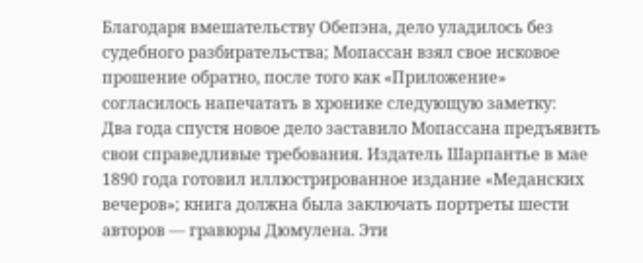Благодаря вмешательству Обепэна, дело уладилось без судебного разбирательства; Мопассан взял свое исковое прошение обратно, после того как «Приложение» согласилось напечатать в хронике следующую заметку:
Два года спустя новое дело заставило Мопассана предъявить свои справедливые требования. Издатель Шарпантье в мае 1890 года готовил иллюстрированное издание «Меданских вечеров»; книга должна была заключать портреты шести авторов — гравюры Дюмулена. Эти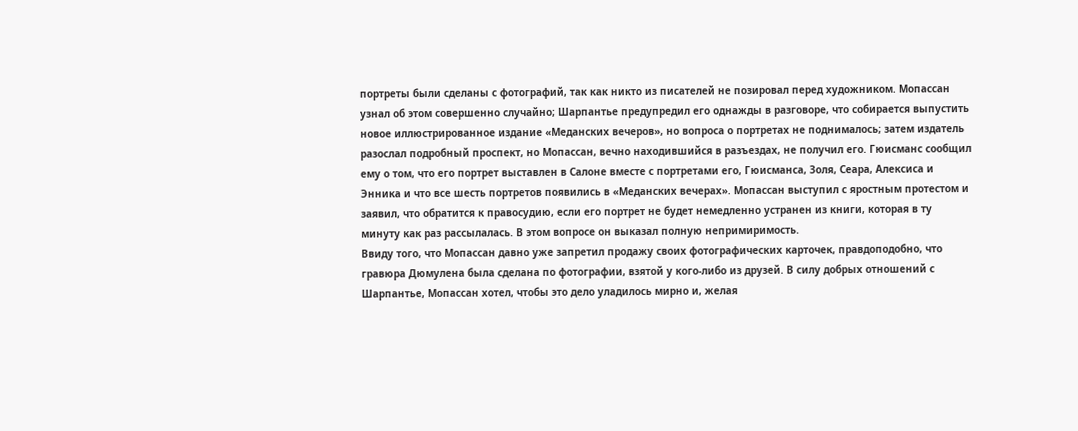портреты были сделаны с фотографий, так как никто из писателей не позировал перед художником. Мопассан узнал об этом совершенно случайно; Шарпантье предупредил его однажды в разговоре, что собирается выпустить новое иллюстрированное издание «Меданских вечеров», но вопроса о портретах не поднималось; затем издатель разослал подробный проспект, но Мопассан, вечно находившийся в разъездах, не получил его. Гюисманс сообщил ему о том, что его портрет выставлен в Салоне вместе с портретами его, Гюисманса, Золя, Сеара, Алексиса и Энника и что все шесть портретов появились в «Меданских вечерах». Мопассан выступил с яростным протестом и заявил, что обратится к правосудию, если его портрет не будет немедленно устранен из книги, которая в ту минуту как раз рассылалась. В этом вопросе он выказал полную непримиримость.
Ввиду того, что Мопассан давно уже запретил продажу своих фотографических карточек, правдоподобно, что гравюра Дюмулена была сделана по фотографии, взятой у кого-либо из друзей. В силу добрых отношений с Шарпантье, Мопассан хотел, чтобы это дело уладилось мирно и, желая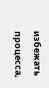избежать процесса,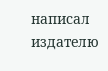написал издателю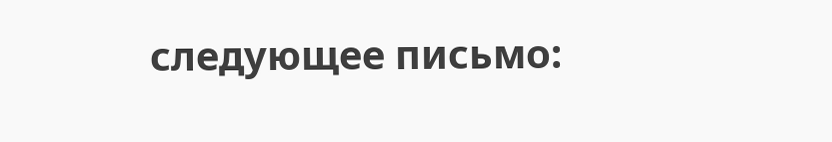следующее письмо: